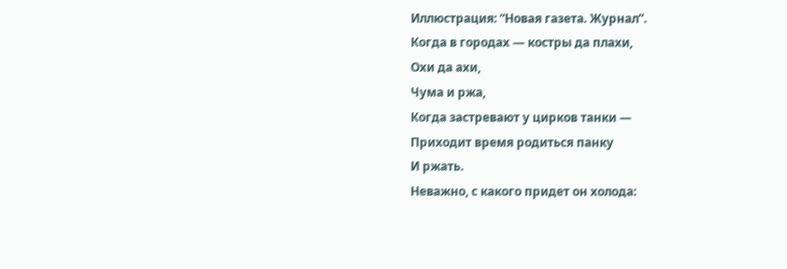Иллюстрация: “Новая газета. Журнал”.
Когда в городах — костры да плахи,
Охи да ахи,
Чума и ржа,
Когда застревают у цирков танки —
Приходит время родиться панку
И ржать.
Неважно, с какого придет он холода: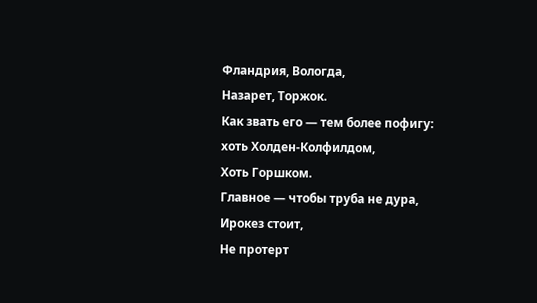Фландрия, Вологда,
Назарет, Торжок.
Как звать его — тем более пофигу:
хоть Холден-Колфилдом,
Хоть Горшком.
Главное — чтобы труба не дура,
Ирокез стоит,
Не протерт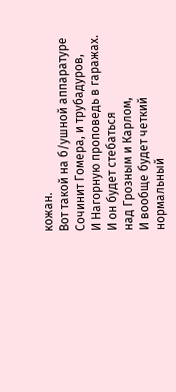кожан.
Вот такой на б/ушной аппаратуре
Сочинит Гомера, и трубадуров,
И Нагорную проповедь в гаражах.
И он будет стебаться
над Грозным и Карлом,
И вообще будет четкий
нормальный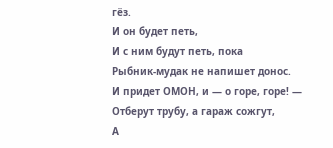гёз.
И он будет петь,
И с ним будут петь, пока
Рыбник-мудак не напишет донос.
И придет ОМОН, и — о горе, горе! —
Отберут трубу, а гараж сожгут,
А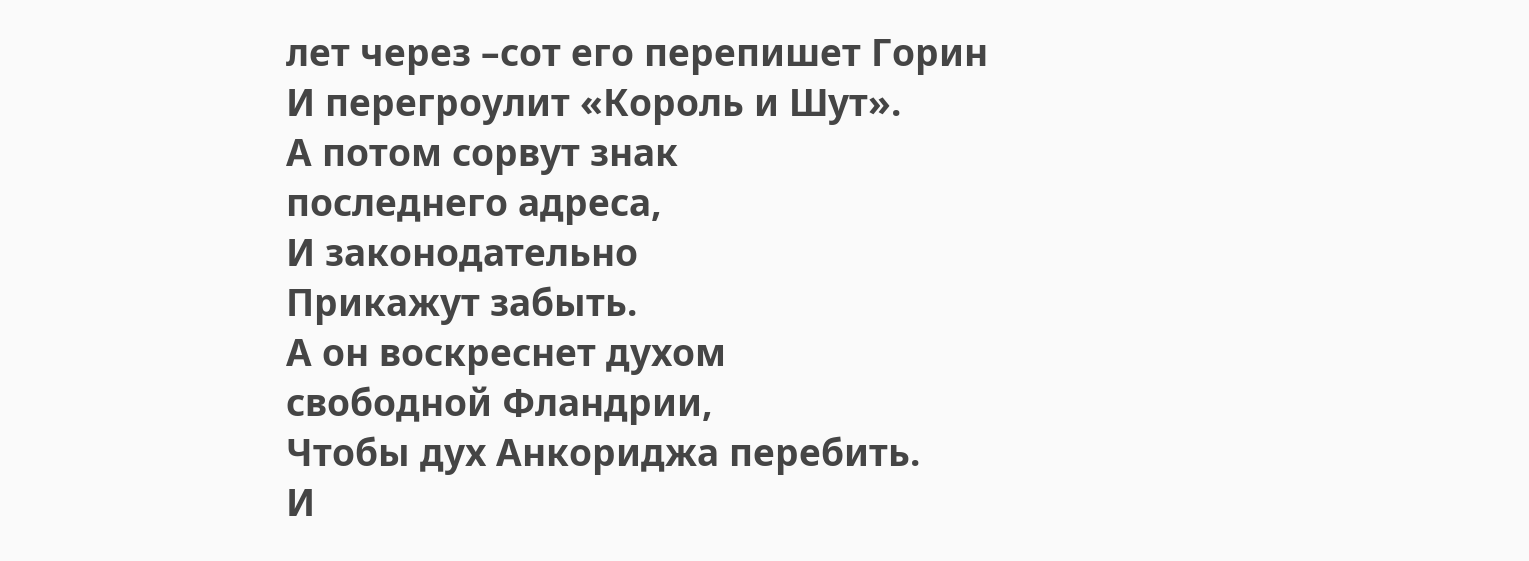лет через –сот его перепишет Горин
И перегроулит «Король и Шут».
А потом сорвут знак
последнего адреса,
И законодательно
Прикажут забыть.
А он воскреснет духом
свободной Фландрии,
Чтобы дух Анкориджа перебить.
И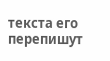текста его перепишут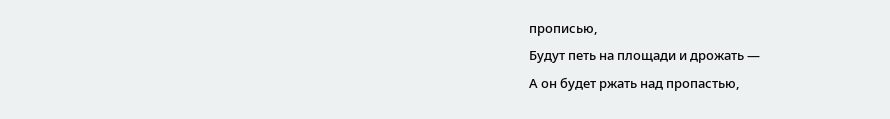прописью,
Будут петь на площади и дрожать —
А он будет ржать над пропастью,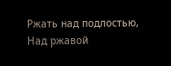Ржать над подлостью,
Над ржавой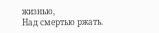жизнью,
Над смертью ржать.